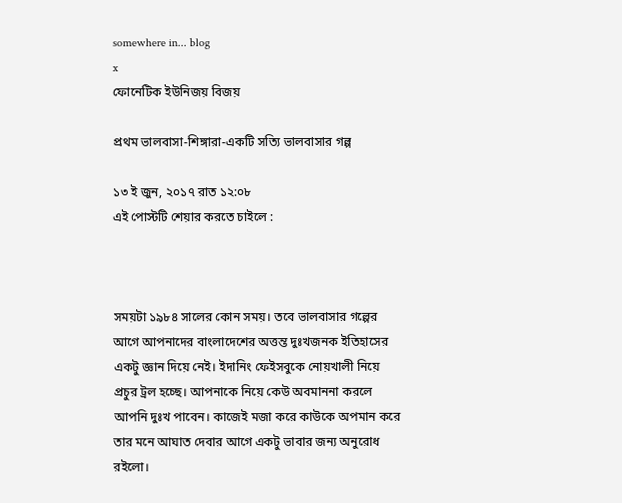somewhere in... blog
x
ফোনেটিক ইউনিজয় বিজয়

প্রথম ভালবাসা-শিঙ্গারা-একটি সত্যি ভালবাসার গল্প

১৩ ই জুন, ২০১৭ রাত ১২:০৮
এই পোস্টটি শেয়ার করতে চাইলে :



সময়টা ১৯৮৪ সালের কোন সময়। তবে ভালবাসার গল্পের আগে আপনাদের বাংলাদেশের অত্তন্ত দুঃখজনক ইতিহাসের একটু জ্ঞান দিয়ে নেই। ইদানিং ফেইসবুকে নোয়খালী নিয়ে প্রচুর ট্রল হচ্ছে। আপনাকে নিয়ে কেউ অবমাননা করলে আপনি দুঃখ পাবেন। কাজেই মজা করে কাউকে অপমান করে তার মনে আঘাত দেবার আগে একটু ভাবার জন্য অনুরোধ রইলো।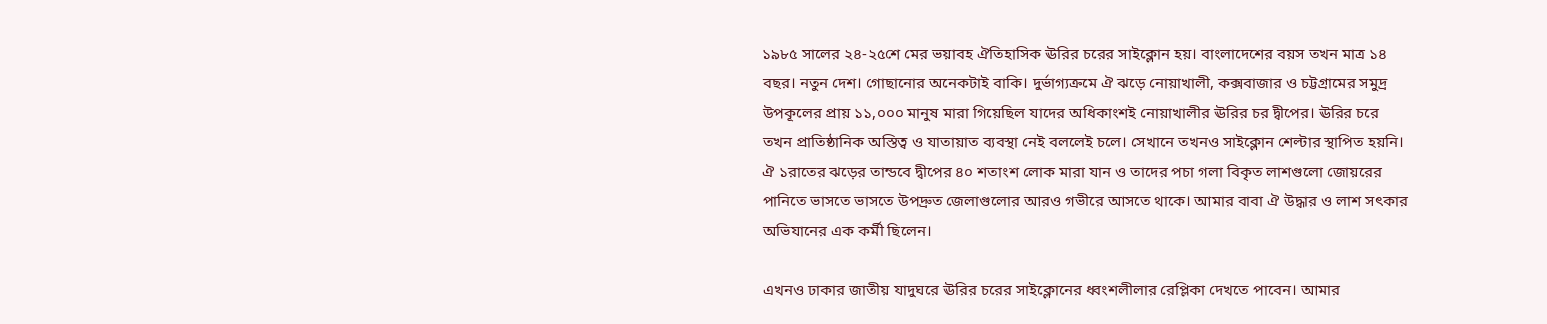১৯৮৫ সালের ২৪-২৫শে মের ভয়াবহ ঐতিহাসিক ঊরির চরের সাইক্লোন হয়। বাংলাদেশের বয়স তখন মাত্র ১৪ বছর। নতুন দেশ। গোছানোর অনেকটাই বাকি। দুর্ভাগ্যক্রমে ঐ ঝড়ে নোয়াখালী, কক্সবাজার ও চট্টগ্রামের সমুদ্র উপকূলের প্রায় ১১,০০০ মানুষ মারা গিয়েছিল যাদের অধিকাংশই নোয়াখালীর ঊরির চর দ্বীপের। ঊরির চরে তখন প্রাতিষ্ঠানিক অস্তিত্ব ও যাতায়াত ব্যবস্থা নেই বললেই চলে। সেখানে তখনও সাইক্লোন শেল্টার স্থাপিত হয়নি। ঐ ১রাতের ঝড়ের তান্ডবে দ্বীপের ৪০ শতাংশ লোক মারা যান ও তাদের পচা গলা বিকৃত লাশগুলো জোয়রের পানিতে ভাসতে ভাসতে উপদ্রুত জেলাগুলোর আরও গভীরে আসতে থাকে। আমার বাবা ঐ উদ্ধার ও লাশ সৎকার অভিযানের এক কর্মী ছিলেন।

এখনও ঢাকার জাতীয় যাদুঘরে ঊরির চরের সাইক্লোনের ধ্বংশলীলার রেপ্লিকা দেখতে পাবেন। আমার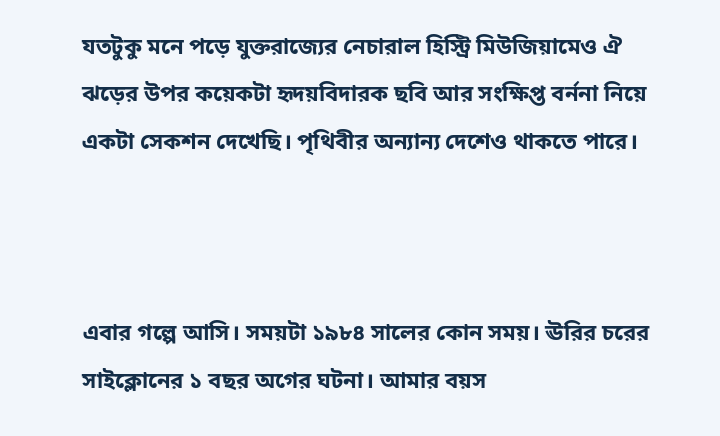যতটুকু মনে পড়ে যুক্তরাজ্যের নেচারাল হিস্ট্রি মিউজিয়ামেও ঐ ঝড়ের উপর কয়েকটা হৃদয়বিদারক ছবি আর সংক্ষিপ্ত বর্ননা নিয়ে একটা সেকশন দেখেছি। পৃথিবীর অন্যান্য দেশেও থাকতে পারে।



এবার গল্পে আসি। সময়টা ১৯৮৪ সালের কোন সময়। ঊরির চরের সাইক্লোনের ১ বছর অগের ঘটনা। আমার বয়স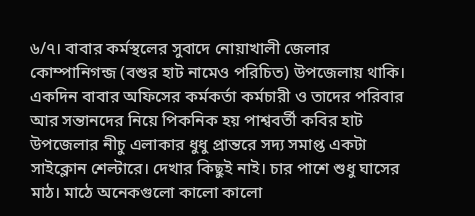৬/৭। বাবার কর্মস্থলের সুবাদে নোয়াখালী জেলার কোম্পানিগন্জ (বশুর হাট নামেও পরিচিত) উপজেলায় থাকি। একদিন বাবার অফিসের কর্মকর্তা কর্মচারী ও তাদের পরিবার আর সন্তানদের নিয়ে পিকনিক হয় পাশ্ববর্তী কবির হাট উপজেলার নীচু এলাকার ধুধু প্রান্তরে সদ্য সমাপ্ত একটা সাইক্লোন শেল্টারে। দেখার কিছুই নাই। চার পাশে শুধু ঘাসের মাঠ। মাঠে অনেকগুলো কালো কালো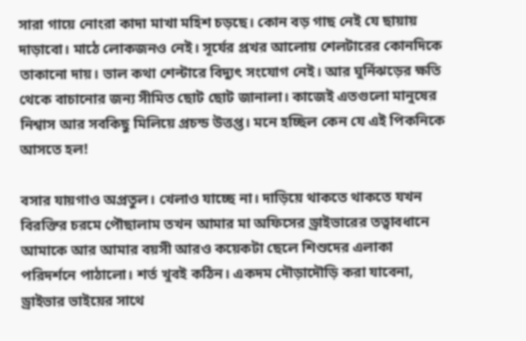সারা গায়ে নোংরা কাদা মাখা মহিশ চড়ছে। কোন বড় গাছ নেই যে ছায়ায় দাড়াবো। মাঠে লোকজনও নেই। সূর্যের প্রখর আলোয় শেলটারের কোনদিকে তাকানো দায়। ভাল কথা শেল্টারে বিদ্যুৎ সংযোগ নেই। আর ঘুর্নিঝড়ের ক্ষতি থেকে বাচানোর জন্য সীমিত ছোট ছোট জানালা। কাজেই এতগুলো মানুষের নিশ্বাস আর সবকিছু মিলিয়ে প্রচন্ড উত্তপ্ত। মনে হচ্ছিল কেন যে এই পিকনিকে আসতে হল!

বসার যায়গাও অপ্রতুল। খেলাও যাচ্ছে না। দাড়িয়ে থাকতে থাকতে যখন বিরক্তির চরমে পৌছালাম তখন আমার মা অফিসের ড্রাইভারের তত্বাবধানে আমাকে আর আমার বয়সী আরও কয়েকটা ছেলে শিশুদের এলাকা পরিদর্শনে পাঠালো। শর্ত খুবই কঠিন। একদম দৌড়াদৌড়ি করা যাবেনা, ড্রাইভার ভাইয়ের সাথে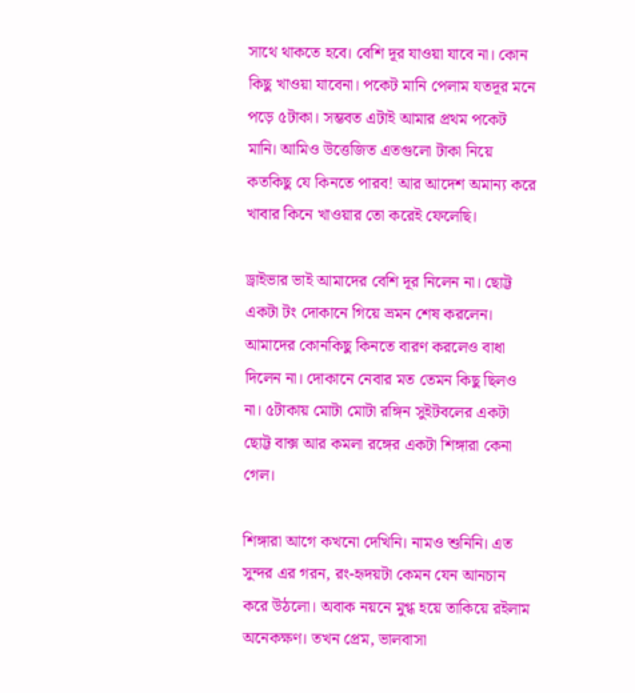সাথে থাকতে হবে। বেশি দূর যাওয়া যাবে না। কোন কিছু খাওয়া যাবেনা। পকেট মানি পেলাম যতদূর মনে পড়ে ৫টাকা। সম্ভবত এটাই আমার প্রথম পকেট মানি। আমিও উত্তেজিত এতগুলো টাকা নিয়ে কতকিছু যে কিনতে পারব! আর আদেশ অমান্য করে খাবার কিনে খাওয়ার তো করেই ফেলেছি।

ড্রাইভার ভাই আমাদের বেশি দূর নিলেন না। ছোট্ট একটা টং দোকানে গিয়ে ভ্রমন শেষ করলেন। আমাদের কোনকিছু কিনতে বারণ করলেও বাধা দিলেন না। দোকানে নেবার মত তেমন কিছু ছিলও না। ৫টাকায় মোটা মোটা রঙ্গিন সুইটবলের একটা ছোট্ট বাক্স আর কমলা রঙ্গের একটা শিঙ্গারা কেনা গেল।

শিঙ্গারা আগে কখনো দেখিনি। নামও শুনিনি। এত সুন্দর এর গরন, রং-হৃদয়টা কেমন যেন আনচান করে উঠলো। অবাক নয়নে মুগ্ধ হয়ে তাকিয়ে রইলাম অনেকক্ষণ। তখন প্রেম, ভালবাসা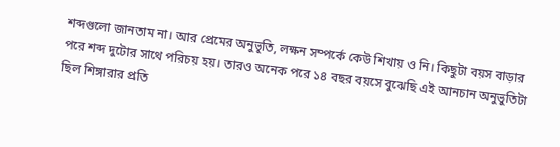শব্দগুলো জানতাম না। আর প্রেমের অনুভুতি, লক্ষন সম্পর্কে কেউ শিখায় ও নি। কিছুটা বয়স বাড়ার পরে শব্দ দুটোর সাথে পরিচয় হয়। তারও অনেক পরে ১৪ বছর বয়সে বুঝেছি এই আনচান অনুভুতিটা ছিল শিঙ্গারার প্রতি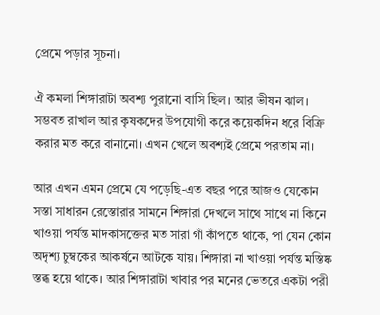প্রেমে পড়ার সূচনা।

ঐ কমলা শিঙ্গারাটা অবশ্য পুরানো বাসি ছিল। আর ভীষন ঝাল। সম্ভবত রাখাল আর কৃষকদের উপযোগী করে কয়েকদিন ধরে বিক্রি করার মত করে বানানো। এখন খেলে অবশ্যই প্রেমে পরতাম না।

আর এখন এমন প্রেমে যে পড়েছি-এত বছর পরে আজও যেকোন সস্তা সাধারন রেস্তোরার সামনে শিঙ্গারা দেখলে সাথে সাথে না কিনে খাওয়া পর্যন্ত মাদকাসক্তের মত সারা গাঁ কাঁপতে থাকে, পা যেন কোন অদৃশ্য চুম্বকের আকর্ষনে আটকে যায়। শিঙ্গারা না খাওয়া পর্যন্ত মস্তিষ্ক স্তব্ধ হয়ে থাকে। আর শিঙ্গারাটা খাবার পর মনের ভেতরে একটা পরী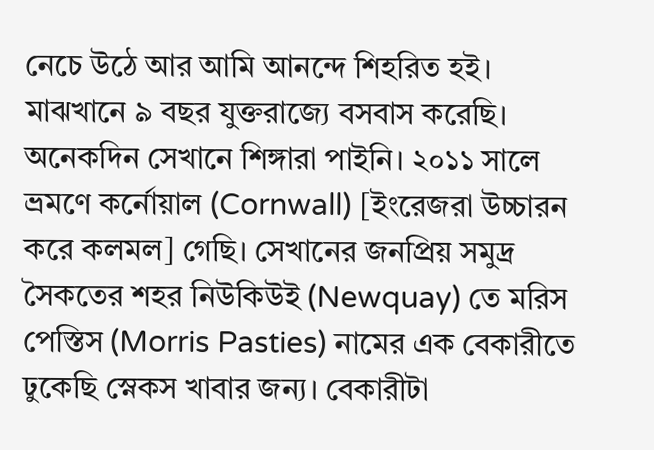নেচে উঠে আর আমি আনন্দে শিহরিত হই।
মাঝখানে ৯ বছর যুক্তরাজ্যে বসবাস করেছি। অনেকদিন সেখানে শিঙ্গারা পাইনি। ২০১১ সালে ভ্রমণে কর্নোয়াল (Cornwall) [ইংরেজরা উচ্চারন করে কলমল] গেছি। সেখানের জনপ্রিয় সমুদ্র সৈকতের শহর নিউকিউই (Newquay) তে মরিস পেস্তিস (Morris Pasties) নামের এক বেকারীতে ঢুকেছি স্নেকস খাবার জন্য। বেকারীটা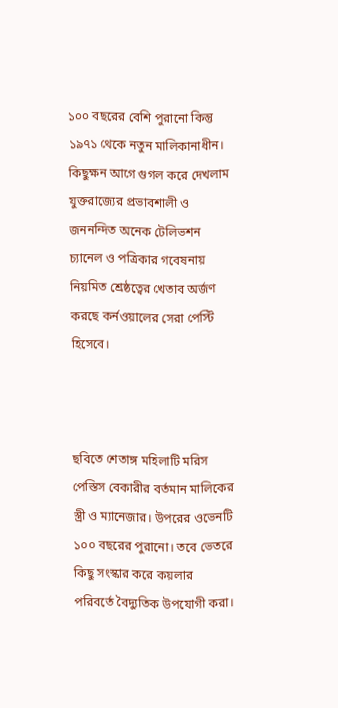১০০ বছরের বেশি পুরানো কিন্তু ১৯৭১ থেকে নতুন মালিকানাধীন। কিছুক্ষন আগে গুগল করে দেখলাম যুক্তরাজ্যের প্রভাবশালী ও জননন্দিত অনেক টেলিভশন চ্যানেল ও পত্রিকার গবেষনায় নিয়মিত শ্রেষ্ঠত্বের খেতাব অর্জণ করছে কর্নওয়ালের সেরা পেস্টি হিসেবে।



ছবিতে শেতাঙ্গ মহিলাটি মরিস পেস্তিস বেকারীর বর্তমান মালিকের স্ত্রী ও ম্যানেজার। উপরের ওভেনটি ১০০ বছরের পুরানো। তবে ভেতরে কিছু সংস্কার করে কয়লার পরিবর্তে বৈদ্যুতিক উপযোগী করা।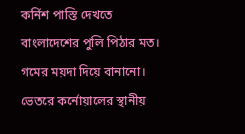কর্নিশ পাস্তি দেখতে বাংলাদেশের পুলি পিঠার মত। গমের ময়দা দিয়ে বানানো। ভেতরে কর্নোয়ালের স্থানীয়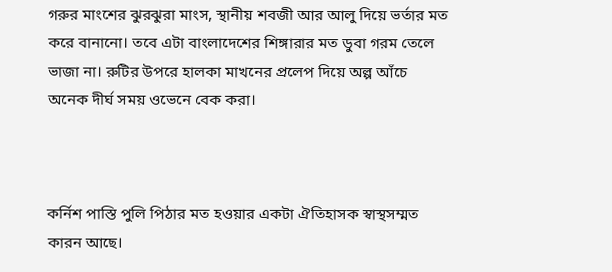গরুর মাংশের ঝুরঝুরা মাংস, স্থানীয় শবজী আর আলু দিয়ে ভর্তার মত করে বানানো। তবে এটা বাংলাদেশের শিঙ্গারার মত ডুবা গরম তেলে ভাজা না। রুটির উপরে হালকা মাখনের প্রলেপ দিয়ে অল্প আঁচে অনেক দীর্ঘ সময় ওভেনে বেক করা।



কর্নিশ পাস্তি পুলি পিঠার মত হওয়ার একটা ঐতিহাসক স্বাস্থসম্মত কারন আছে।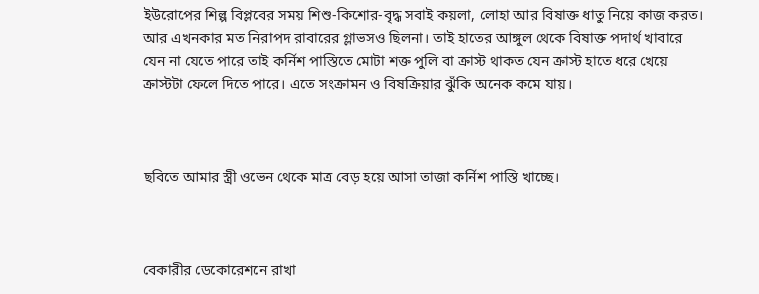ইউরোপের শিল্প বিপ্লবের সময় শিশু-কিশোর-বৃদ্ধ সবাই কয়লা, লোহা আর বিষাক্ত ধাতু নিয়ে কাজ করত। আর এখনকার মত নিরাপদ রাবারের গ্লাভসও ছিলনা। তাই হাতের আঙ্গুল থেকে বিষাক্ত পদার্থ খাবারে যেন না যেতে পারে তাই কর্নিশ পাস্তিতে মোটা শক্ত পুলি বা ক্রাস্ট থাকত যেন ক্রাস্ট হাতে ধরে খেয়ে ক্রাস্টটা ফেলে দিতে পারে। এতে সংক্রামন ও বিষক্রিয়ার ঝুঁকি অনেক কমে যায়।



ছবিতে আমার স্ত্রী ওভেন থেকে মাত্র বেড় হয়ে আসা তাজা কর্নিশ পাস্তি খাচ্ছে।



বেকারীর ডেকোরেশনে রাখা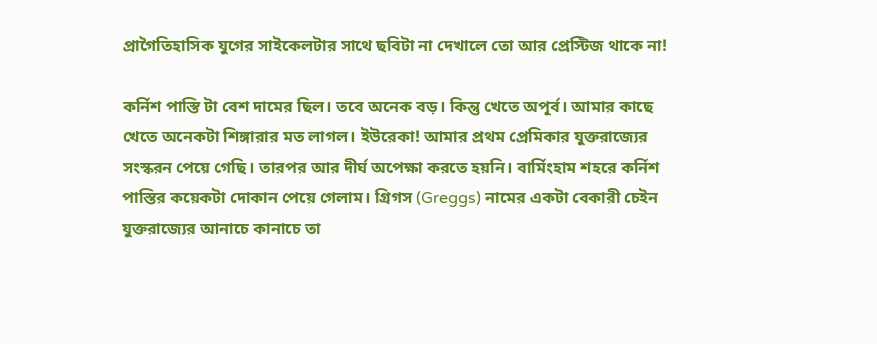প্রাগৈতিহাসিক যুগের সাইকেলটার সাথে ছবিটা না দেখালে তো আর প্রেস্টিজ থাকে না!

কর্নিশ পাস্তি টা বেশ দামের ছিল। তবে অনেক বড়। কিন্তু খেতে অপূর্ব। আমার কাছে খেতে অনেকটা শিঙ্গারার মত লাগল। ইউরেকা! আমার প্রথম প্রেমিকার যুক্তরাজ্যের সংস্করন পেয়ে গেছি। তারপর আর দীর্ঘ অপেক্ষা করতে হয়নি। বার্মিংহাম শহরে কর্নিশ পাস্তির কয়েকটা দোকান পেয়ে গেলাম। গ্রিগস (Greggs) নামের একটা বেকারী চেইন যুক্তরাজ্যের আনাচে কানাচে তা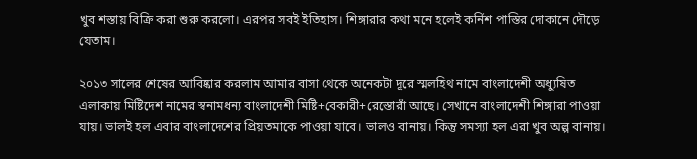খুব শস্তায় বিক্রি করা শুরু করলো। এরপর সবই ইতিহাস। শিঙ্গারার কথা মনে হলেই কর্নিশ পাস্তির দোকানে দৌড়ে যেতাম।

২০১৩ সালের শেষের আবিষ্কার করলাম আমার বাসা থেকে অনেকটা দূরে স্মলহিথ নামে বাংলাদেশী অধ্যুষিত এলাকায় মিষ্টিদেশ নামের স্বনামধন্য বাংলাদেশী মিষ্টি+বেকারী+রেস্তোরাঁ আছে। সেখানে বাংলাদেশী শিঙ্গারা পাওয়া যায়। ভালই হল এবার বাংলাদেশের প্রিয়তমাকে পাওয়া যাবে। ভালও বানায়। কিন্তু সমস্যা হল এরা খুব অল্প বানায়।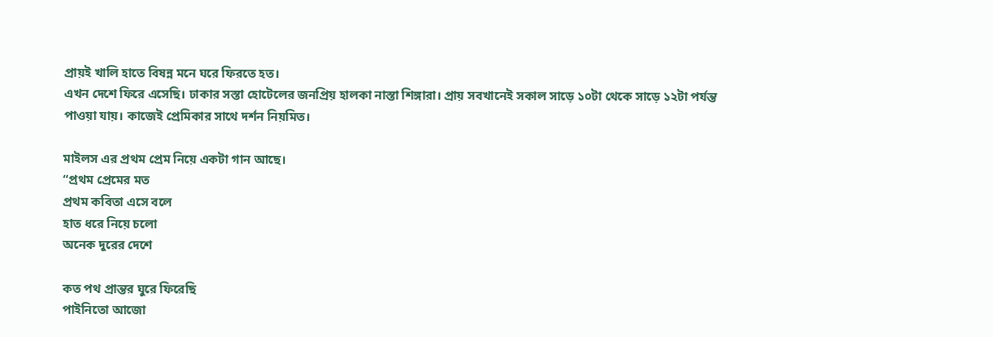প্রায়ই খালি হাতে বিষন্ন মনে ঘরে ফিরতে হত।
এখন দেশে ফিরে এসেছি। ঢাকার সস্তা হোটেলের জনপ্রিয় হালকা নাস্তা শিঙ্গারা। প্রায় সবখানেই সকাল সাড়ে ১০টা থেকে সাড়ে ১২টা পর্যন্ত পাওয়া যায়। কাজেই প্রেমিকার সাথে দর্শন নিয়মিত।

মাইলস এর প্রথম প্রেম নিয়ে একটা গান আছে।
“প্রথম প্রেমের মত
প্রথম কবিতা এসে বলে
হাত ধরে নিয়ে চলো
অনেক দুরের দেশে

কত পথ প্রান্তর ঘুরে ফিরেছি
পাইনিতো আজো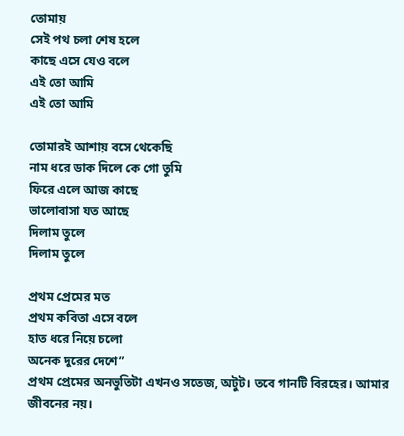তোমায়
সেই পথ চলা শেষ হলে
কাছে এসে যেও বলে
এই তো আমি
এই তো আমি

তোমারই আশায় বসে থেকেছি
নাম ধরে ডাক দিলে কে গো তুমি
ফিরে এলে আজ কাছে
ভালোবাসা যত আছে
দিলাম তুলে
দিলাম তুলে

প্রথম প্রেমের মত
প্রথম কবিতা এসে বলে
হাত ধরে নিয়ে চলো
অনেক দুরের দেশে”
প্রথম প্রেমের অনভুতিটা এখনও সতেজ, অটুট। তবে গানটি বিরহের। আমার জীবনের নয়।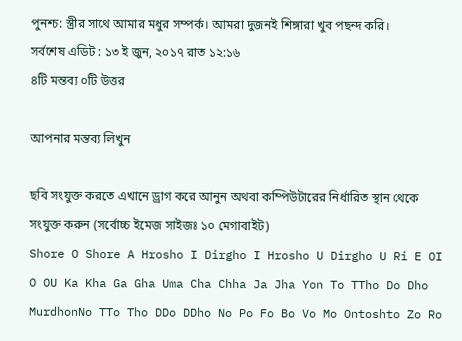পুনশ্চ: স্ত্রীর সাথে আমার মধুর সম্পর্ক। আমরা দুজনই শিঙ্গারা খুব পছন্দ করি।
সর্বশেষ এডিট : ১৩ ই জুন, ২০১৭ রাত ১২:১৬
৪টি মন্তব্য ০টি উত্তর

আপনার মন্তব্য লিখুন

ছবি সংযুক্ত করতে এখানে ড্রাগ করে আনুন অথবা কম্পিউটারের নির্ধারিত স্থান থেকে সংযুক্ত করুন (সর্বোচ্চ ইমেজ সাইজঃ ১০ মেগাবাইট)
Shore O Shore A Hrosho I Dirgho I Hrosho U Dirgho U Ri E OI O OU Ka Kha Ga Gha Uma Cha Chha Ja Jha Yon To TTho Do Dho MurdhonNo TTo Tho DDo DDho No Po Fo Bo Vo Mo Ontoshto Zo Ro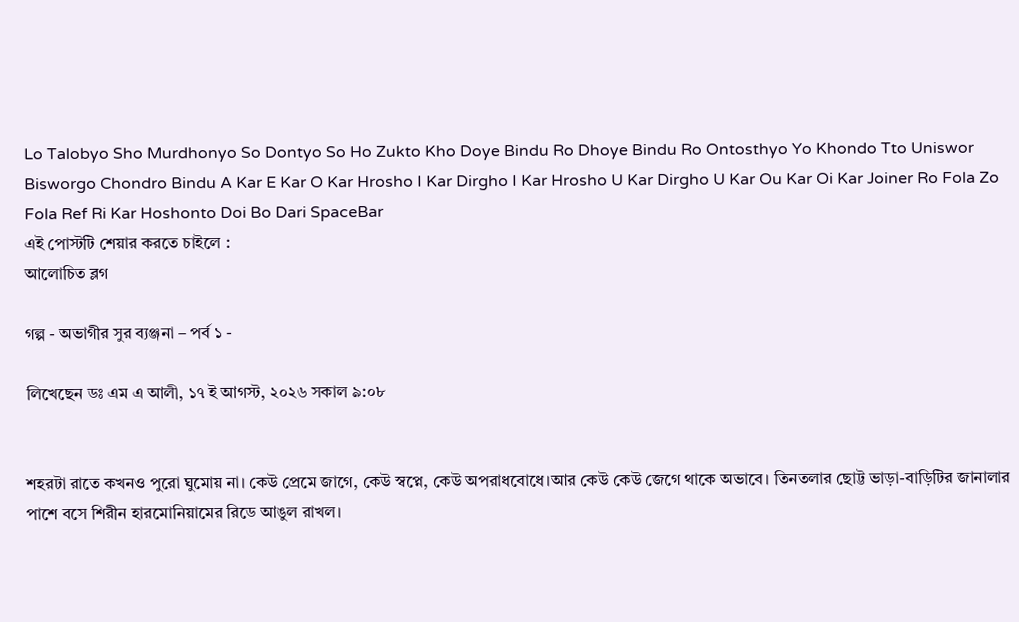Lo Talobyo Sho Murdhonyo So Dontyo So Ho Zukto Kho Doye Bindu Ro Dhoye Bindu Ro Ontosthyo Yo Khondo Tto Uniswor Bisworgo Chondro Bindu A Kar E Kar O Kar Hrosho I Kar Dirgho I Kar Hrosho U Kar Dirgho U Kar Ou Kar Oi Kar Joiner Ro Fola Zo Fola Ref Ri Kar Hoshonto Doi Bo Dari SpaceBar
এই পোস্টটি শেয়ার করতে চাইলে :
আলোচিত ব্লগ

গল্প - অভাগীর সুর ব্যঞ্জনা – পর্ব ১ -

লিখেছেন ডঃ এম এ আলী, ১৭ ই আগস্ট, ২০২৬ সকাল ৯:০৮


শহরটা রাতে কখনও পুরো ঘুমোয় না। কেউ প্রেমে জাগে, কেউ স্বপ্নে, কেউ অপরাধবোধে।আর কেউ কেউ জেগে থাকে অভাবে। তিনতলার ছোট্ট ভাড়া-বাড়িটির জানালার পাশে বসে শিরীন হারমোনিয়ামের রিডে আঙুল রাখল।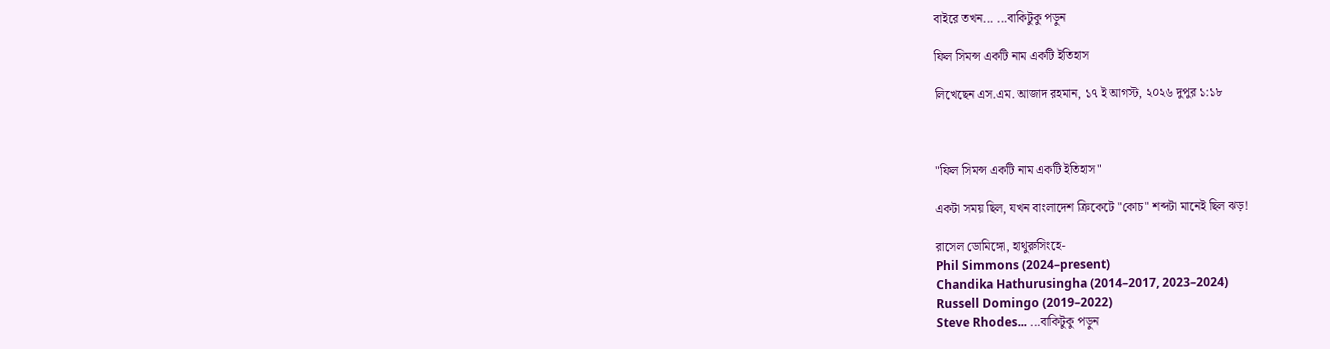বাইরে তখন... ...বাকিটুকু পড়ুন

ফিল সিমন্স একটি নাম একটি ইতিহাস

লিখেছেন এস.এম. আজাদ রহমান, ১৭ ই আগস্ট, ২০২৬ দুপুর ১:১৮



"ফিল সিমন্স একটি নাম একটি ইতিহাস"

একটা সময় ছিল, যখন বাংলাদেশ ক্রিকেটে "কোচ" শব্দটা মানেই ছিল ঝড়!

রাসেল ডোমিঙ্গো, হাথুরুসিংহে-
Phil Simmons (2024–present)
Chandika Hathurusingha (2014–2017, 2023–2024)
Russell Domingo (2019–2022)
Steve Rhodes... ...বাকিটুকু পড়ুন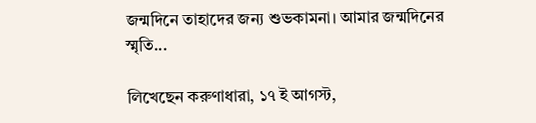জন্মদিনে তাহাদের জন্য শুভকামনা। আমার জন্মদিনের স্মৃতি...

লিখেছেন করুণাধারা, ১৭ ই আগস্ট,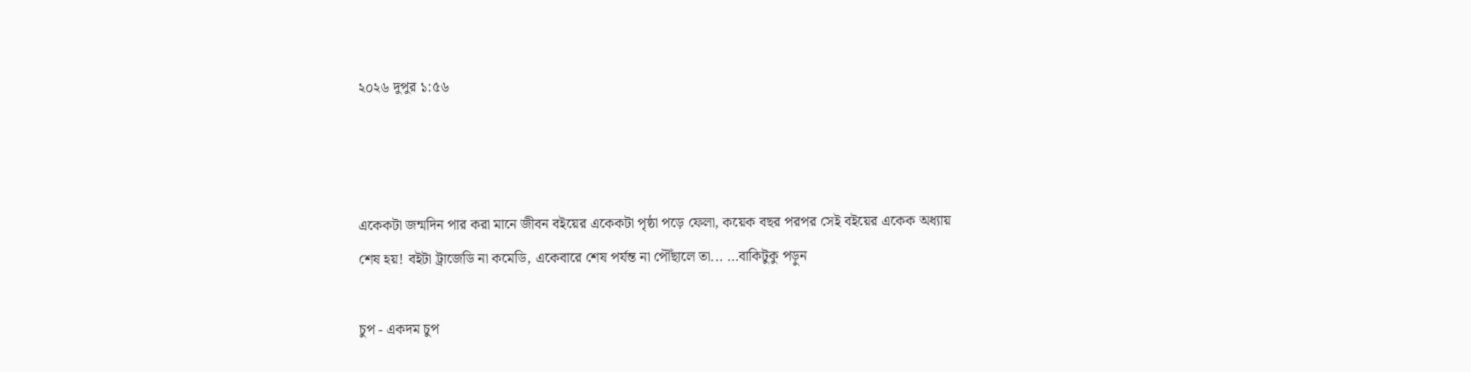২০২৬ দুপুর ১:৫৬



একেকটা জন্মদিন পার করা মানে জীবন বইয়ের একেকটা পৃষ্ঠা পড়ে ফেলা, কয়েক বছর পরপর সেই বইয়ের একেক অধ্যায় শেষ হয়! বইটা ট্রাজেডি না কমেডি, একেবারে শেষ পর্যন্ত না পৌঁছালে তা... ...বাকিটুকু পড়ুন

চুপ - একদম চুপ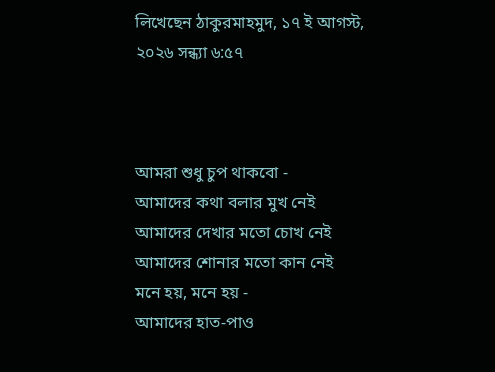লিখেছেন ঠাকুরমাহমুদ, ১৭ ই আগস্ট, ২০২৬ সন্ধ্যা ৬:৫৭



আমরা শুধু চুপ থাকবো -
আমাদের কথা বলার মুখ নেই
আমাদের দেখার মতো চোখ নেই
আমাদের শোনার মতো কান নেই
মনে হয়, মনে হয় -
আমাদের হাত-পাও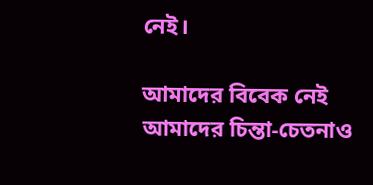নেই।

আমাদের বিবেক নেই
আমাদের চিন্তা-চেতনাও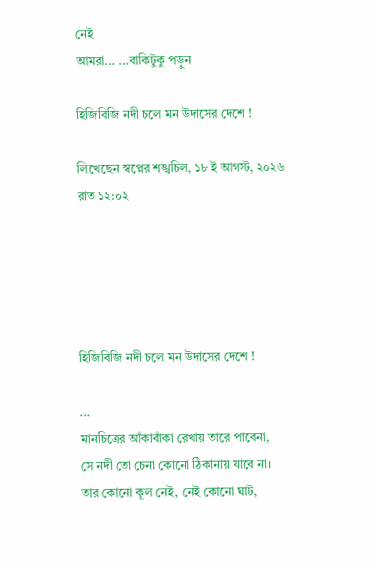নেই
আমরা... ...বাকিটুকু পড়ুন

হিজিবিজি নদী চলে মন উদাসের দেশে !

লিখেছেন স্বপ্নের শঙ্খচিল, ১৮ ই আগস্ট, ২০২৬ রাত ১২:০২





হিজিবিজি নদী চলে মন উদাসের দেশে !

...
মানচিত্রের আঁকাবাঁকা রেখায় তারে পাবেনা,
সে নদী তো চেনা কোনো ঠিকানায় যাবে না।
তার কোনো কূল নেই, নেই কোনো ঘাট,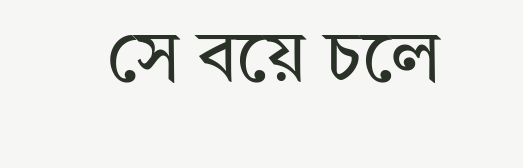সে বয়ে চলে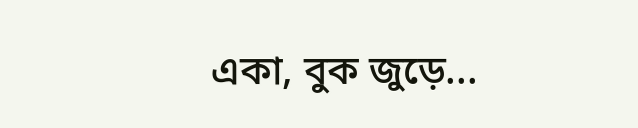একা, বুক জুড়ে...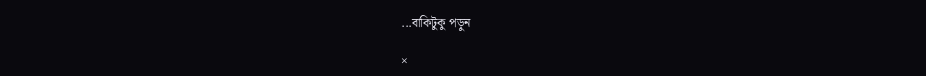...বাকিটুকু পড়ুন

×